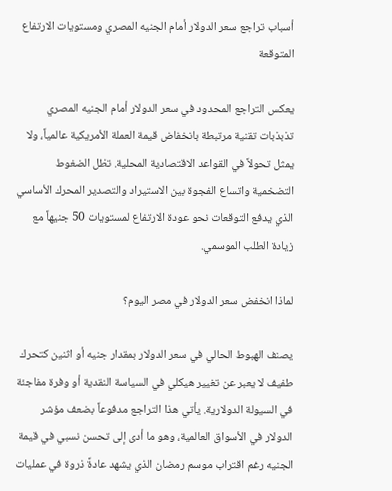أسباب تراجع سعر الدولار أمام الجنيه المصري ومستويات الارتفاع المتوقعة

يعكس التراجع المحدود في سعر الدولار أمام الجنيه المصري تذبذبات تقنية مرتبطة بانخفاض قيمة العملة الأمريكية عالمياً، ولا يمثل تحولاً في القواعد الاقتصادية المحلية. تظل الضغوط التضخمية واتساع الفجوة بين الاستيراد والتصدير المحرك الأساسي الذي يدفع التوقعات نحو عودة الارتفاع لمستويات 50 جنيهاً مع زيادة الطلب الموسمي.

لماذا انخفض سعر الدولار في مصر اليوم؟

يصنف الهبوط الحالي في سعر الدولار بمقدار جنيه أو اثنين كتحرك طفيف لا يعبر عن تغيير هيكلي في السياسة النقدية أو وفرة مفاجئة في السيولة الدولارية. يأتي هذا التراجع مدفوعاً بضعف مؤشر الدولار في الأسواق العالمية، وهو ما أدى إلى تحسن نسبي في قيمة الجنيه رغم اقتراب موسم رمضان الذي يشهد عادةً ذروة في عمليات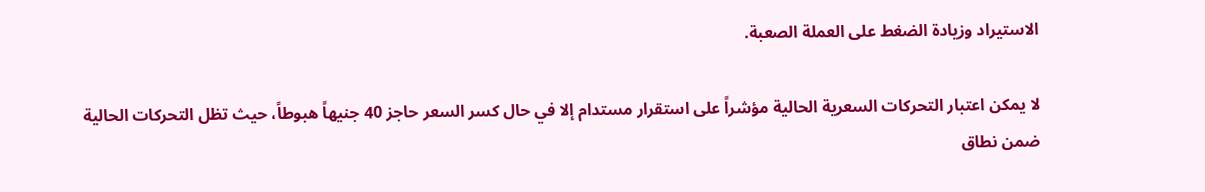الاستيراد وزيادة الضغط على العملة الصعبة.

لا يمكن اعتبار التحركات السعرية الحالية مؤشراً على استقرار مستدام إلا في حال كسر السعر حاجز 40 جنيهاً هبوطاً، حيث تظل التحركات الحالية ضمن نطاق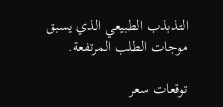التذبذب الطبيعي الذي يسبق موجات الطلب المرتفعة.

توقعات سعر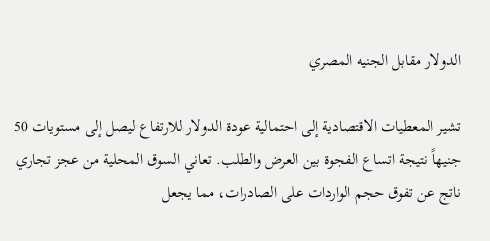الدولار مقابل الجنيه المصري

تشير المعطيات الاقتصادية إلى احتمالية عودة الدولار للارتفاع ليصل إلى مستويات 50 جنيهاً نتيجة اتساع الفجوة بين العرض والطلب. تعاني السوق المحلية من عجز تجاري ناتج عن تفوق حجم الواردات على الصادرات، مما يجعل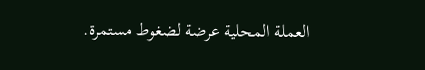العملة المحلية عرضة لضغوط مستمرة.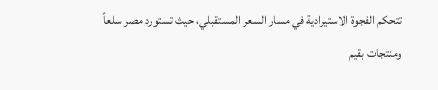تتحكم الفجوة الاستيرادية في مسار السعر المستقبلي، حيث تستورد مصر سلعاً ومنتجات بقيم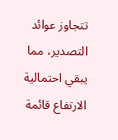تتجاوز عوائد التصدير، مما يبقي احتمالية الارتفاع قائمة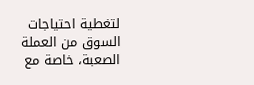لتغطية احتياجات السوق من العملة الصعبة، خاصة مع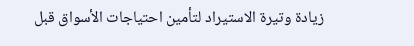زيادة وتيرة الاستيراد لتأمين احتياجات الأسواق قبل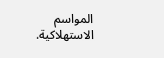المواسم الاستهلاكية.